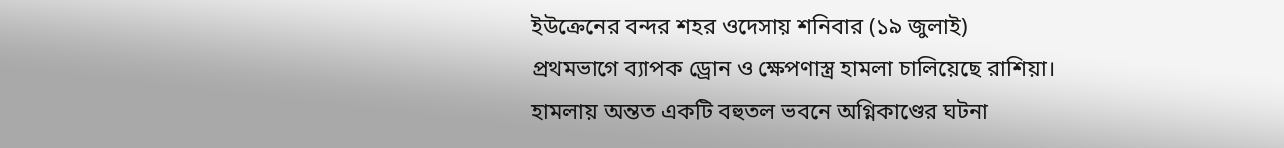ইউক্রেনের বন্দর শহর ওদেসায় শনিবার (১৯ জুলাই) প্রথমভাগে ব্যাপক ড্রোন ও ক্ষেপণাস্ত্র হামলা চালিয়েছে রাশিয়া। হামলায় অন্তত একটি বহুতল ভবনে অগ্নিকাণ্ডের ঘটনা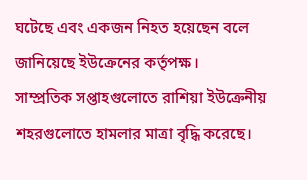ঘটেছে এবং একজন নিহত হয়েছেন বলে জানিয়েছে ইউক্রেনের কর্তৃপক্ষ।
সাম্প্রতিক সপ্তাহগুলোতে রাশিয়া ইউক্রেনীয় শহরগুলোতে হামলার মাত্রা বৃদ্ধি করেছে।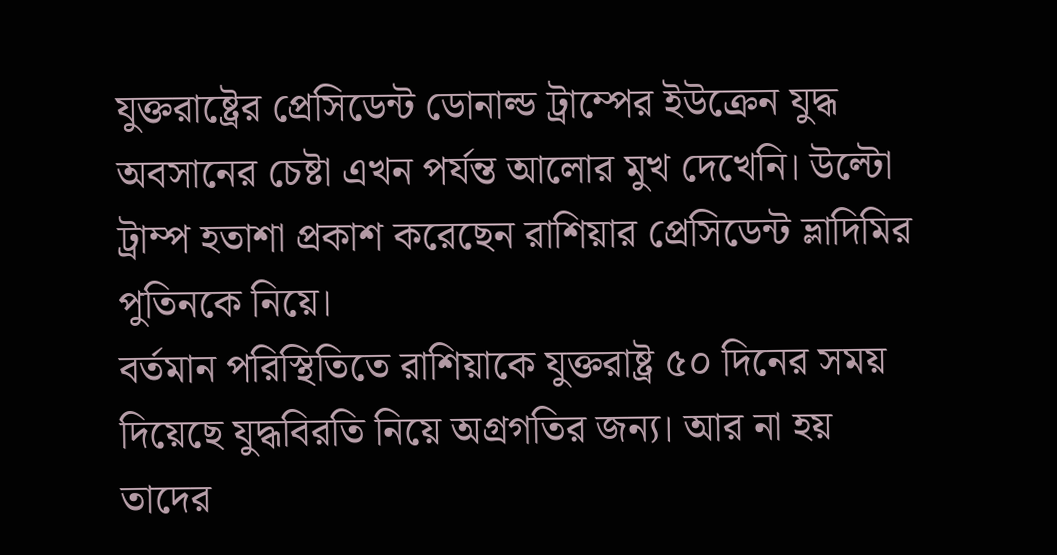যুক্তরাষ্ট্রের প্রেসিডেন্ট ডোনাল্ড ট্রাম্পের ইউক্রেন যুদ্ধ অবসানের চেষ্টা এখন পর্যন্ত আলোর মুখ দেখেনি। উল্টো ট্রাম্প হতাশা প্রকাশ করেছেন রাশিয়ার প্রেসিডেন্ট ভ্লাদিমির পুতিনকে নিয়ে।
বর্তমান পরিস্থিতিতে রাশিয়াকে যুক্তরাষ্ট্র ৫০ দিনের সময় দিয়েছে যুদ্ধবিরতি নিয়ে অগ্রগতির জন্য। আর না হয় তাদের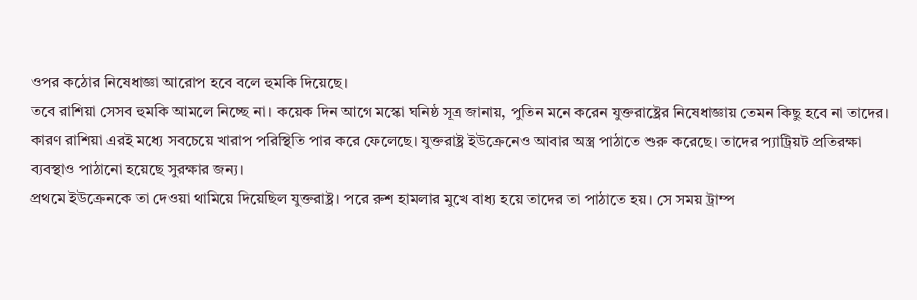ওপর কঠোর নিষেধাজ্ঞা আরোপ হবে বলে হুমকি দিয়েছে।
তবে রাশিয়া সেসব হুমকি আমলে নিচ্ছে না। কয়েক দিন আগে মস্কো ঘনিষ্ঠ সূত্র জানায়, পুতিন মনে করেন যুক্তরাষ্ট্রের নিষেধাজ্ঞায় তেমন কিছু হবে না তাদের। কারণ রাশিয়া এরই মধ্যে সবচেয়ে খারাপ পরিস্থিতি পার করে ফেলেছে। যুক্তরাষ্ট্র ইউক্রেনেও আবার অস্ত্র পাঠাতে শুরু করেছে। তাদের প্যাট্রিয়ট প্রতিরক্ষা ব্যবস্থাও পাঠানো হয়েছে সুরক্ষার জন্য।
প্রথমে ইউক্রেনকে তা দেওয়া থামিয়ে দিয়েছিল যুক্তরাষ্ট্র। পরে রুশ হামলার মুখে বাধ্য হয়ে তাদের তা পাঠাতে হয়। সে সময় ট্রাম্প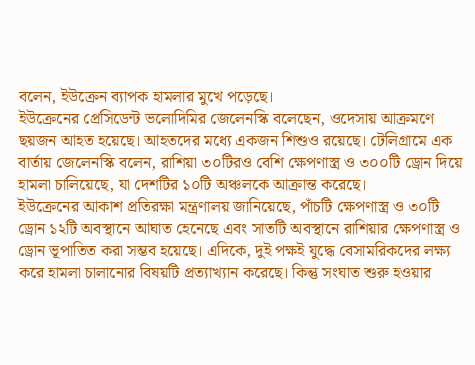বলেন, ইউক্রেন ব্যাপক হামলার মুখে পড়েছে।
ইউক্রেনের প্রেসিডেন্ট ভলোদিমির জেলেনস্কি বলেছেন, ওদেসায় আক্রমণে ছয়জন আহত হয়েছে। আহতদের মধ্যে একজন শিশুও রয়েছে। টেলিগ্রামে এক বার্তায় জেলেনস্কি বলেন, রাশিয়া ৩০টিরও বেশি ক্ষেপণাস্ত্র ও ৩০০টি ড্রোন দিয়ে হামলা চালিয়েছে, যা দেশটির ১০টি অঞ্চলকে আক্রান্ত করেছে।
ইউক্রেনের আকাশ প্রতিরক্ষা মন্ত্রণালয় জানিয়েছে, পাঁচটি ক্ষেপণাস্ত্র ও ৩০টি ড্রোন ১২টি অবস্থানে আঘাত হেনেছে এবং সাতটি অবস্থানে রাশিয়ার ক্ষেপণাস্ত্র ও ড্রোন ভূপাতিত করা সম্ভব হয়েছে। এদিকে, দুই পক্ষই যুদ্ধে বেসামরিকদের লক্ষ্য করে হামলা চালানোর বিষয়টি প্রত্যাখ্যান করেছে। কিন্তু সংঘাত শুরু হওয়ার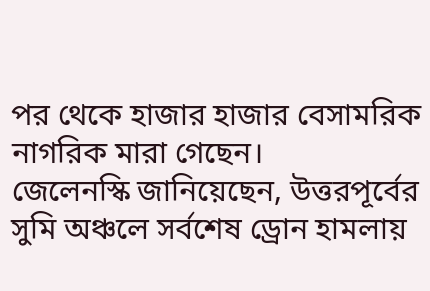পর থেকে হাজার হাজার বেসামরিক নাগরিক মারা গেছেন।
জেলেনস্কি জানিয়েছেন, উত্তরপূর্বের সুমি অঞ্চলে সর্বশেষ ড্রোন হামলায়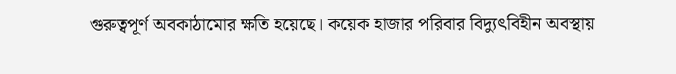গুরুত্বপূর্ণ অবকাঠামোর ক্ষতি হয়েছে। কয়েক হাজার পরিবার বিদ্যুৎবিহীন অবস্থায়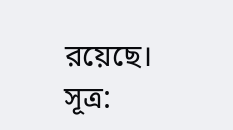রয়েছে।
সূত্র: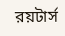রয়টার্স